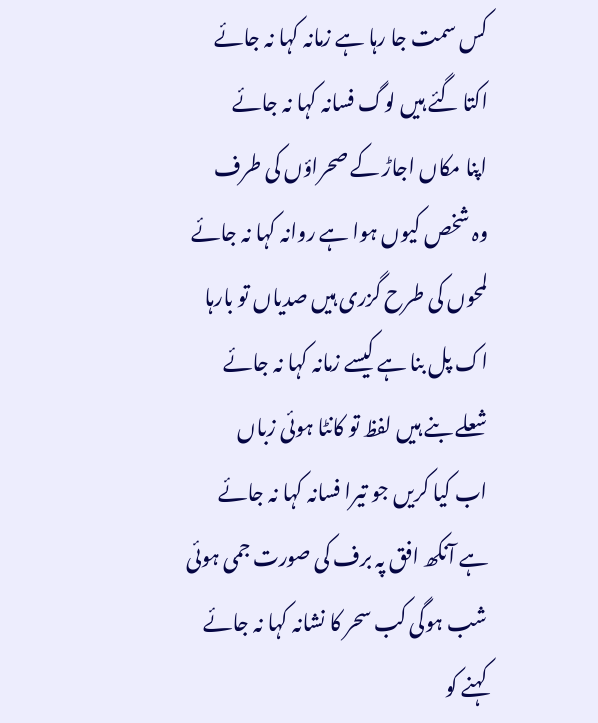کس سمت جا رہا ہے زمانہ کہا نہ جائے
اکتا گئے ہیں لوگ فسانہ کہا نہ جائے
اپنا مکاں اجاڑ کے صحراؤں کی طرف
وہ شخص کیوں ہوا ہے روانہ کہا نہ جائے
لمحوں کی طرح گزری ہیں صدیاں تو بارہا
اک پل بنا ہے کیسے زمانہ کہا نہ جائے
شعلے بنے ہیں لفظ تو کانٹا ہوئی زباں
اب کیا کریں جو تیرا فسانہ کہا نہ جائے
ہے آنکھ افق پہ برف کی صورت جمی ہوئی
شب ہوگی کب سحر کا نشانہ کہا نہ جائے
کہنے کو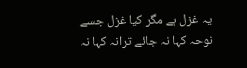یہ غزل ہے مگر کیا غزل جسے
نوحہ کہا نہ جائے ترانہ کہا نہ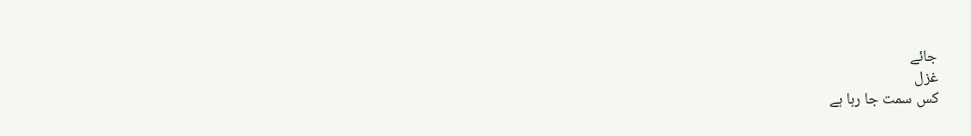جائے
غزل
کس سمت جا رہا ہے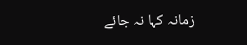زمانہ کہا نہ جائے